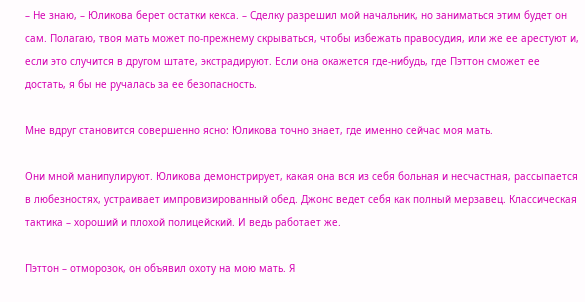– Не знаю, – Юликова берет остатки кекса. – Сделку разрешил мой начальник, но заниматься этим будет он сам. Полагаю, твоя мать может по-прежнему скрываться, чтобы избежать правосудия, или же ее арестуют и, если это случится в другом штате, экстрадируют. Если она окажется где-нибудь, где Пэттон сможет ее достать, я бы не ручалась за ее безопасность.

Мне вдруг становится совершенно ясно: Юликова точно знает, где именно сейчас моя мать.

Они мной манипулируют. Юликова демонстрирует, какая она вся из себя больная и несчастная, рассыпается в любезностях, устраивает импровизированный обед. Джонс ведет себя как полный мерзавец. Классическая тактика – хороший и плохой полицейский. И ведь работает же.

Пэттон – отморозок, он объявил охоту на мою мать. Я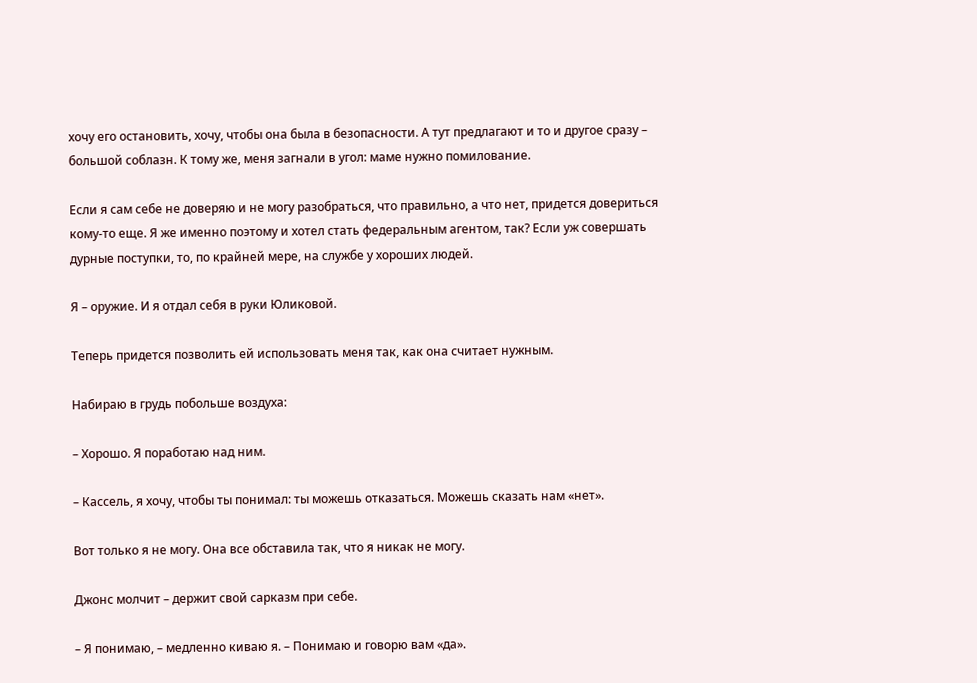хочу его остановить, хочу, чтобы она была в безопасности. А тут предлагают и то и другое сразу – большой соблазн. К тому же, меня загнали в угол: маме нужно помилование.

Если я сам себе не доверяю и не могу разобраться, что правильно, а что нет, придется довериться кому-то еще. Я же именно поэтому и хотел стать федеральным агентом, так? Если уж совершать дурные поступки, то, по крайней мере, на службе у хороших людей.

Я – оружие. И я отдал себя в руки Юликовой.

Теперь придется позволить ей использовать меня так, как она считает нужным.

Набираю в грудь побольше воздуха:

– Хорошо. Я поработаю над ним.

– Кассель, я хочу, чтобы ты понимал: ты можешь отказаться. Можешь сказать нам «нет».

Вот только я не могу. Она все обставила так, что я никак не могу.

Джонс молчит – держит свой сарказм при себе.

– Я понимаю, – медленно киваю я. – Понимаю и говорю вам «да».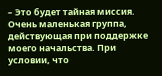– Это будет тайная миссия. Очень маленькая группа, действующая при поддержке моего начальства. При условии, что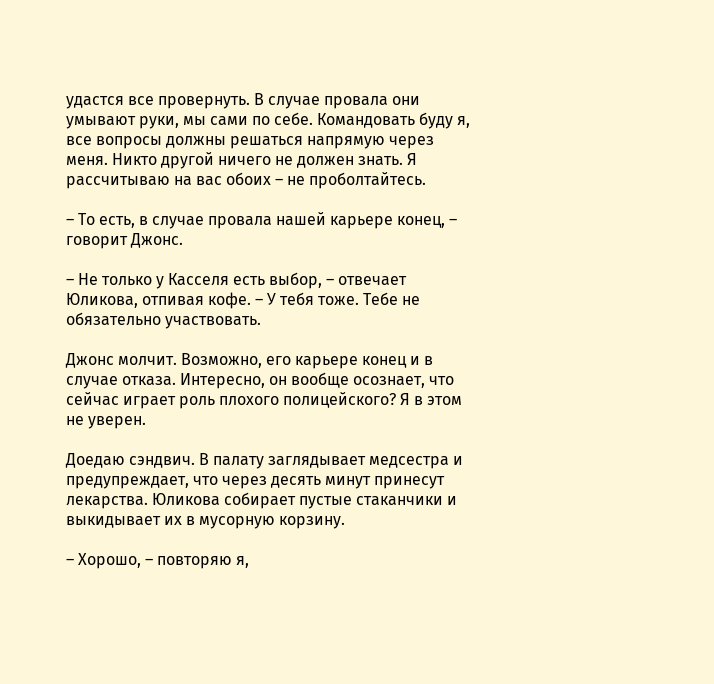удастся все провернуть. В случае провала они умывают руки, мы сами по себе. Командовать буду я, все вопросы должны решаться напрямую через меня. Никто другой ничего не должен знать. Я рассчитываю на вас обоих – не проболтайтесь.

– То есть, в случае провала нашей карьере конец, – говорит Джонс.

– Не только у Касселя есть выбор, – отвечает Юликова, отпивая кофе. – У тебя тоже. Тебе не обязательно участвовать.

Джонс молчит. Возможно, его карьере конец и в случае отказа. Интересно, он вообще осознает, что сейчас играет роль плохого полицейского? Я в этом не уверен.

Доедаю сэндвич. В палату заглядывает медсестра и предупреждает, что через десять минут принесут лекарства. Юликова собирает пустые стаканчики и выкидывает их в мусорную корзину.

– Хорошо, – повторяю я,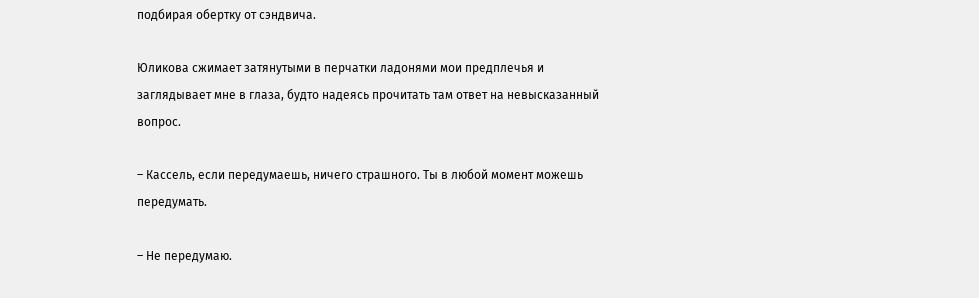подбирая обертку от сэндвича.

Юликова сжимает затянутыми в перчатки ладонями мои предплечья и заглядывает мне в глаза, будто надеясь прочитать там ответ на невысказанный вопрос.

– Кассель, если передумаешь, ничего страшного. Ты в любой момент можешь передумать.

– Не передумаю.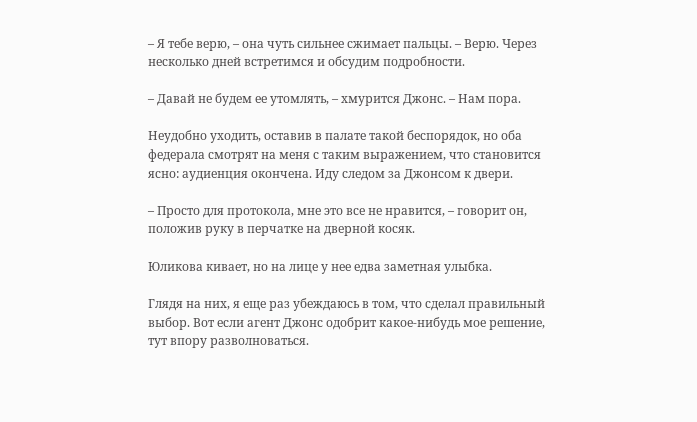– Я тебе верю, – она чуть сильнее сжимает пальцы. – Верю. Через несколько дней встретимся и обсудим подробности.

– Давай не будем ее утомлять, – хмурится Джонс. – Нам пора.

Неудобно уходить, оставив в палате такой беспорядок, но оба федерала смотрят на меня с таким выражением, что становится ясно: аудиенция окончена. Иду следом за Джонсом к двери.

– Просто для протокола, мне это все не нравится, – говорит он, положив руку в перчатке на дверной косяк.

Юликова кивает, но на лице у нее едва заметная улыбка.

Глядя на них, я еще раз убеждаюсь в том, что сделал правильный выбор. Вот если агент Джонс одобрит какое-нибудь мое решение, тут впору разволноваться.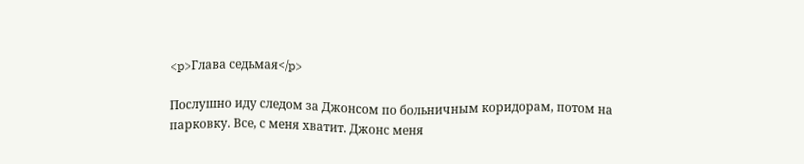<p>Глава седьмая</p>

Послушно иду следом за Джонсом по больничным коридорам, потом на парковку. Все, с меня хватит. Джонс меня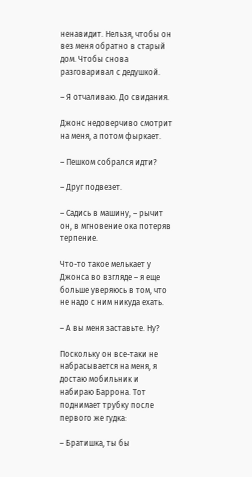ненавидит. Нельзя, чтобы он вез меня обратно в старый дом. Чтобы снова разговаривал с дедушкой.

– Я отчаливаю. До свидания.

Джонс недоверчиво смотрит на меня, а потом фыркает.

– Пешком собрался идти?

– Друг подвезет.

– Садись в машину, – рычит он, в мгновение ока потеряв терпение.

Что-то такое мелькает у Джонса во взгляде – я еще больше уверяюсь в том, что не надо с ним никуда ехать.

– А вы меня заставьте. Ну?

Поскольку он все-таки не набрасывается на меня, я достаю мобильник и набираю Баррона. Тот поднимает трубку после первого же гудка:

– Братишка, ты бы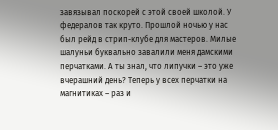завязывал поскорей с этой своей школой. У федералов так круто. Прошлой ночью у нас был рейд в стрип-клубе для мастеров. Милые шалуньи буквально завалили меня дамскими перчатками. А ты знал, что липучки – это уже вчерашний день? Теперь у всех перчатки на магнитиках – раз и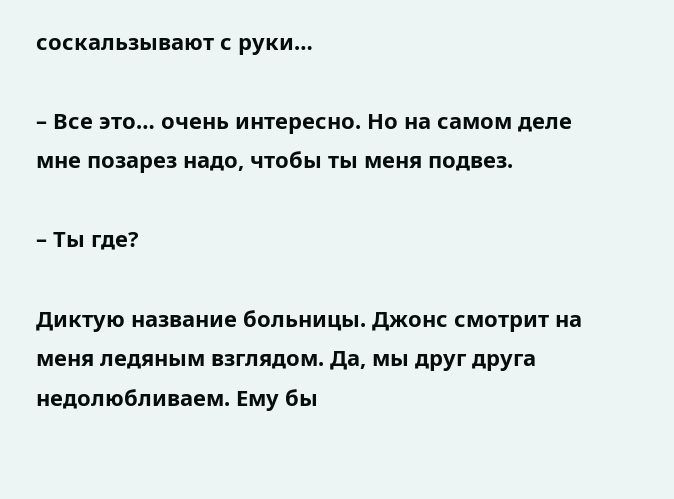соскальзывают с руки…

– Все это… очень интересно. Но на самом деле мне позарез надо, чтобы ты меня подвез.

– Ты где?

Диктую название больницы. Джонс смотрит на меня ледяным взглядом. Да, мы друг друга недолюбливаем. Ему бы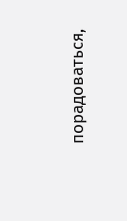порадоваться,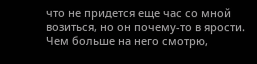что не придется еще час со мной возиться, но он почему-то в ярости. Чем больше на него смотрю,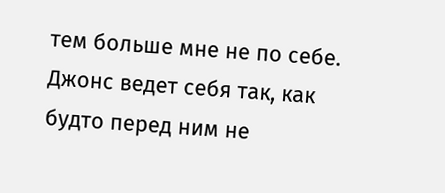тем больше мне не по себе. Джонс ведет себя так, как будто перед ним не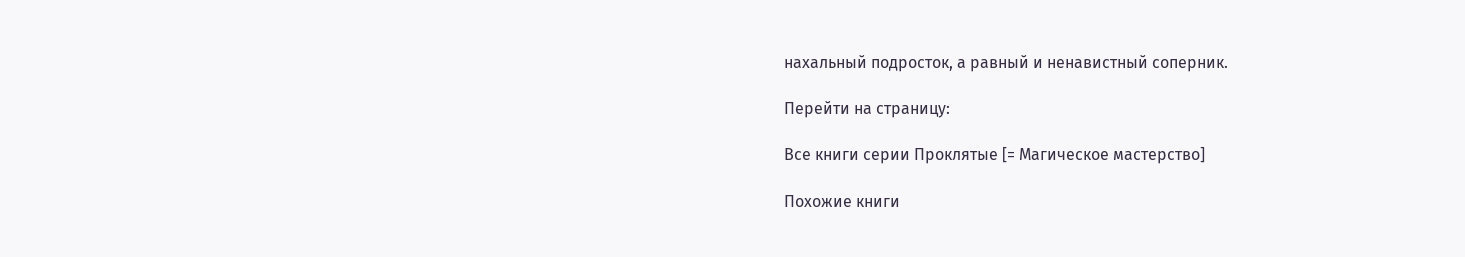нахальный подросток, а равный и ненавистный соперник.

Перейти на страницу:

Все книги серии Проклятые [= Магическое мастерство]

Похожие книги